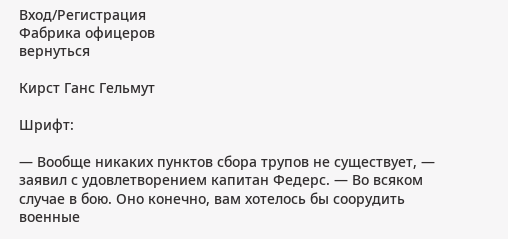Вход/Регистрация
Фабрика офицеров
вернуться

Кирст Ганс Гельмут

Шрифт:

— Вообще никаких пунктов сбора трупов не существует, — заявил с удовлетворением капитан Федерс. — Во всяком случае в бою. Оно конечно, вам хотелось бы соорудить военные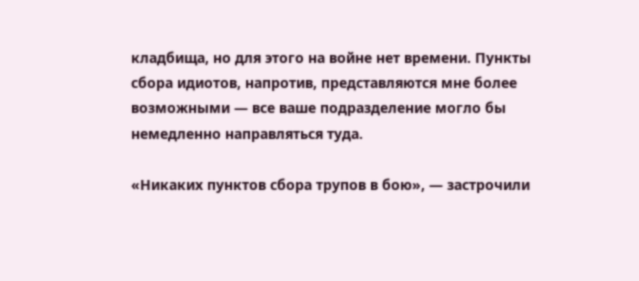кладбища, но для этого на войне нет времени. Пункты сбора идиотов, напротив, представляются мне более возможными — все ваше подразделение могло бы немедленно направляться туда.

«Никаких пунктов сбора трупов в бою», — застрочили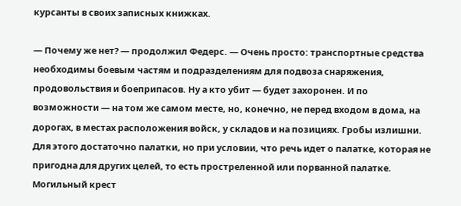курсанты в своих записных книжках.

— Почему же нет? — продолжил Федерс. — Очень просто: транспортные средства необходимы боевым частям и подразделениям для подвоза снаряжения, продовольствия и боеприпасов. Ну а кто убит — будет захоронен. И по возможности — на том же самом месте, но, конечно, не перед входом в дома, на дорогах, в местах расположения войск, у складов и на позициях. Гробы излишни. Для этого достаточно палатки, но при условии, что речь идет о палатке, которая не пригодна для других целей, то есть простреленной или порванной палатке. Могильный крест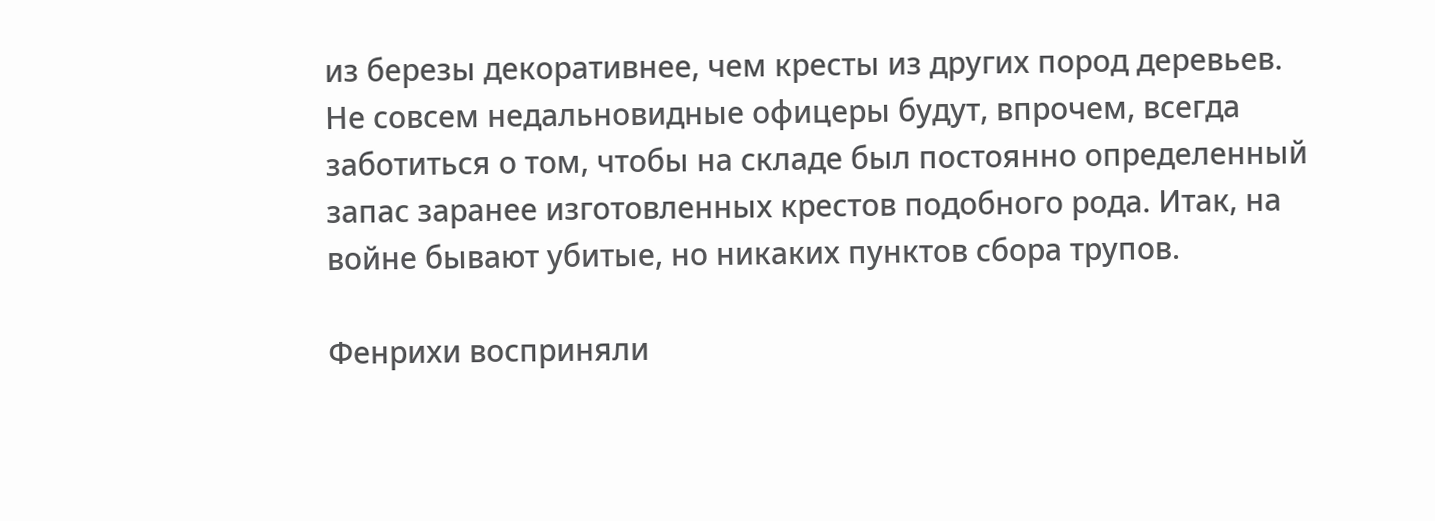из березы декоративнее, чем кресты из других пород деревьев. Не совсем недальновидные офицеры будут, впрочем, всегда заботиться о том, чтобы на складе был постоянно определенный запас заранее изготовленных крестов подобного рода. Итак, на войне бывают убитые, но никаких пунктов сбора трупов.

Фенрихи восприняли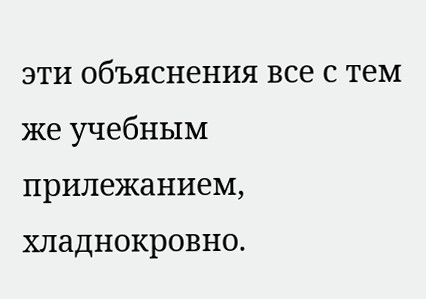эти объяснения все с тем же учебным прилежанием, хладнокровно.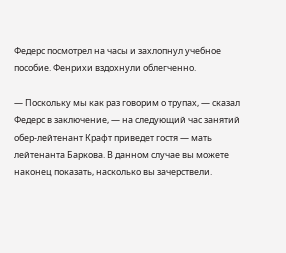Федерс посмотрел на часы и захлопнул учебное пособие. Фенрихи вздохнули облегченно.

— Поскольку мы как раз говорим о трупах, — сказал Федерс в заключение, — на следующий час занятий обер-лейтенант Крафт приведет гостя — мать лейтенанта Баркова. В данном случае вы можете наконец показать, насколько вы зачерствели.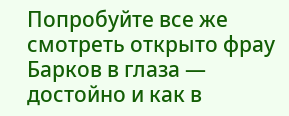Попробуйте все же смотреть открыто фрау Барков в глаза — достойно и как в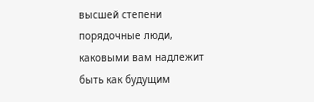высшей степени порядочные люди, каковыми вам надлежит быть как будущим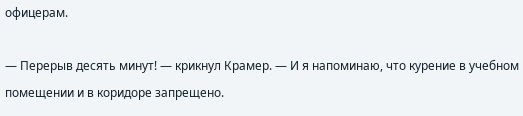офицерам.

— Перерыв десять минут! — крикнул Крамер. — И я напоминаю, что курение в учебном помещении и в коридоре запрещено.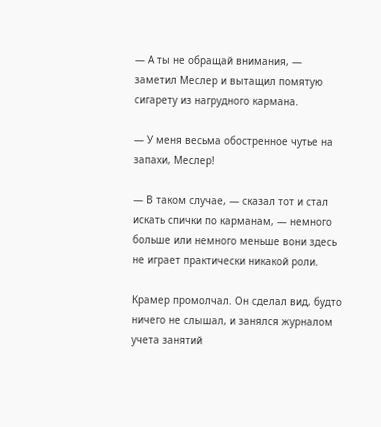— А ты не обращай внимания, — заметил Меслер и вытащил помятую сигарету из нагрудного кармана.

— У меня весьма обостренное чутье на запахи, Меслер!

— В таком случае, — сказал тот и стал искать спички по карманам, — немного больше или немного меньше вони здесь не играет практически никакой роли.

Крамер промолчал. Он сделал вид, будто ничего не слышал, и занялся журналом учета занятий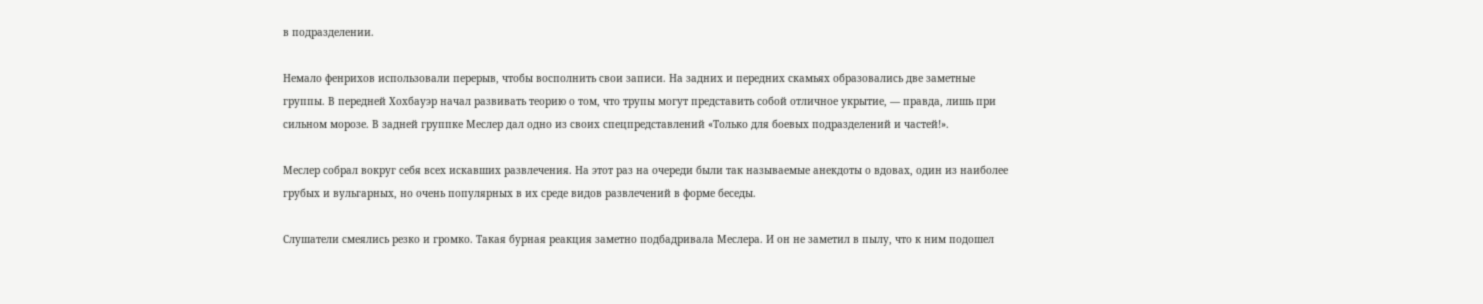в подразделении.

Немало фенрихов использовали перерыв, чтобы восполнить свои записи. На задних и передних скамьях образовались две заметные группы. В передней Хохбауэр начал развивать теорию о том, что трупы могут представить собой отличное укрытие, — правда, лишь при сильном морозе. В задней группке Меслер дал одно из своих спецпредставлений «Только для боевых подразделений и частей!».

Меслер собрал вокруг себя всех искавших развлечения. На этот раз на очереди были так называемые анекдоты о вдовах, один из наиболее грубых и вульгарных, но очень популярных в их среде видов развлечений в форме беседы.

Слушатели смеялись резко и громко. Такая бурная реакция заметно подбадривала Меслера. И он не заметил в пылу, что к ним подошел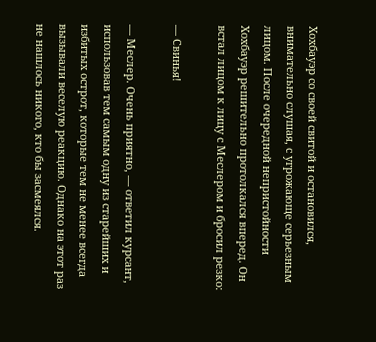Хохбауэр со своей свитой и остановился, внимательно слушая, с угрожающе серьезным лицом. После очередной непристойности Хохбауэр решительно протолкался вперед. Он встал лицом к лицу с Меслером и бросил резко:

— Свинья!

— Меслер. Очень приятно, — ответил курсант, использовав тем самым одну из старейших и избитых острот, которые тем не менее всегда вызывали веселую реакцию. Однако на этот раз не нашлось никого, кто бы засмеялся.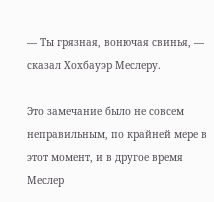— Ты грязная, вонючая свинья, — сказал Хохбауэр Меслеру.

Это замечание было не совсем неправильным, по крайней мере в этот момент, и в другое время Меслер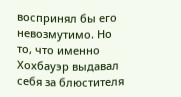воспринял бы его невозмутимо. Но то, что именно Хохбауэр выдавал себя за блюстителя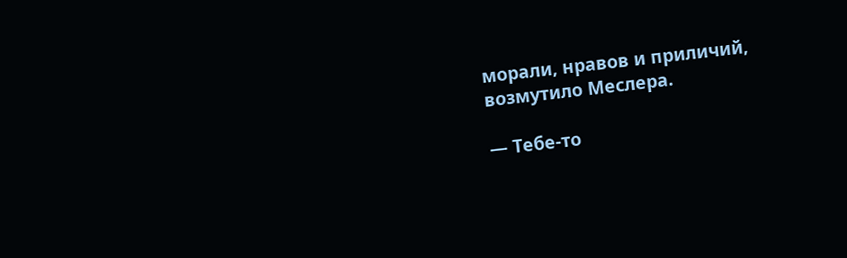морали, нравов и приличий, возмутило Меслера.

— Тебе-то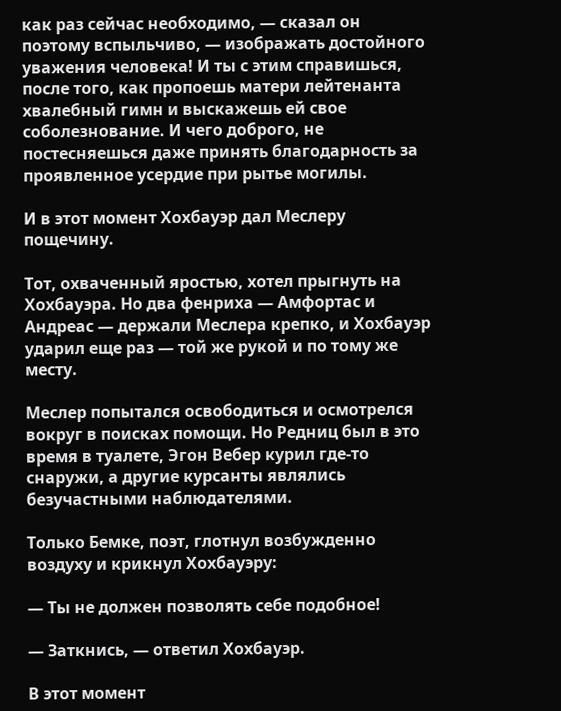как раз сейчас необходимо, — сказал он поэтому вспыльчиво, — изображать достойного уважения человека! И ты с этим справишься, после того, как пропоешь матери лейтенанта хвалебный гимн и выскажешь ей свое соболезнование. И чего доброго, не постесняешься даже принять благодарность за проявленное усердие при рытье могилы.

И в этот момент Хохбауэр дал Меслеру пощечину.

Тот, охваченный яростью, хотел прыгнуть на Хохбауэра. Но два фенриха — Амфортас и Андреас — держали Меслера крепко, и Хохбауэр ударил еще раз — той же рукой и по тому же месту.

Меслер попытался освободиться и осмотрелся вокруг в поисках помощи. Но Редниц был в это время в туалете, Эгон Вебер курил где-то снаружи, а другие курсанты являлись безучастными наблюдателями.

Только Бемке, поэт, глотнул возбужденно воздуху и крикнул Хохбауэру:

— Ты не должен позволять себе подобное!

— Заткнись, — ответил Хохбауэр.

В этот момент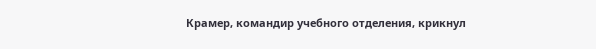Крамер, командир учебного отделения, крикнул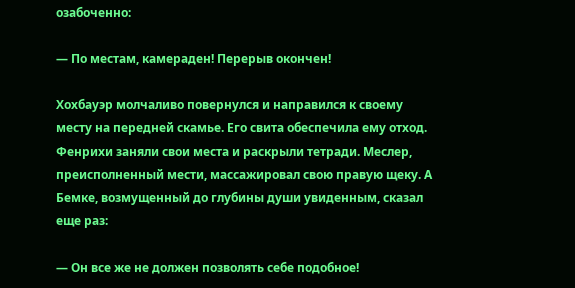озабоченно:

— По местам, камераден! Перерыв окончен!

Хохбауэр молчаливо повернулся и направился к своему месту на передней скамье. Его свита обеспечила ему отход. Фенрихи заняли свои места и раскрыли тетради. Меслер, преисполненный мести, массажировал свою правую щеку. А Бемке, возмущенный до глубины души увиденным, сказал еще раз:

— Он все же не должен позволять себе подобное!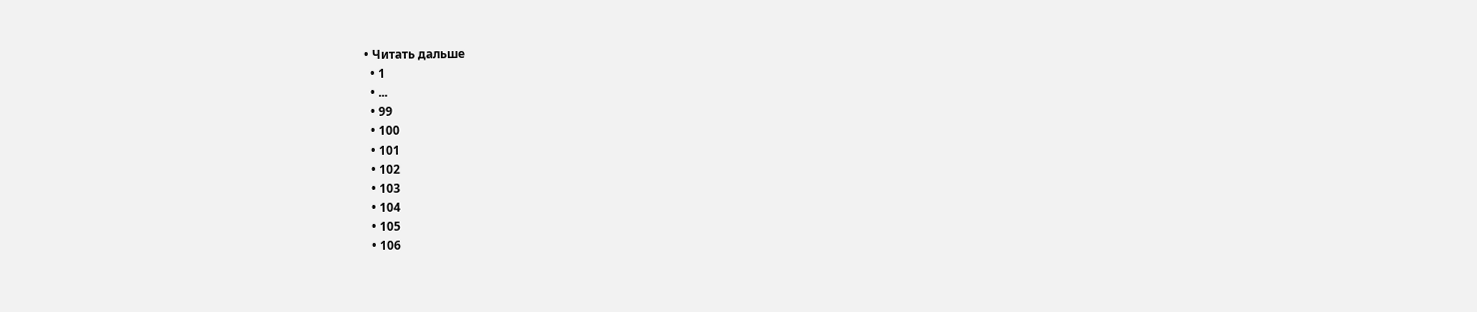• Читать дальше
  • 1
  • ...
  • 99
  • 100
  • 101
  • 102
  • 103
  • 104
  • 105
  • 106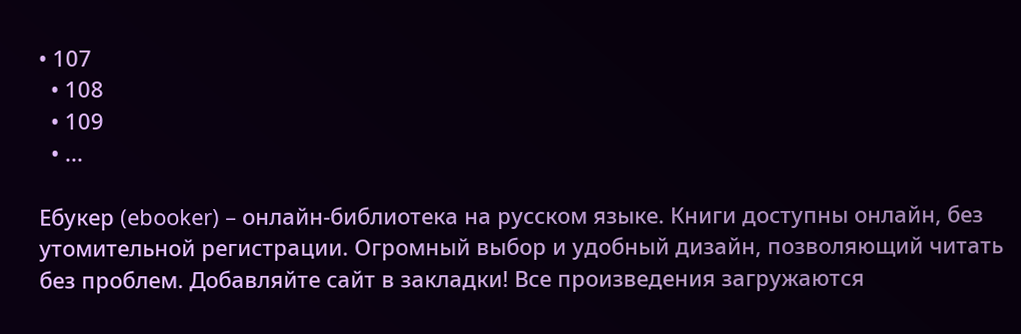• 107
  • 108
  • 109
  • ...

Ебукер (ebooker) – онлайн-библиотека на русском языке. Книги доступны онлайн, без утомительной регистрации. Огромный выбор и удобный дизайн, позволяющий читать без проблем. Добавляйте сайт в закладки! Все произведения загружаются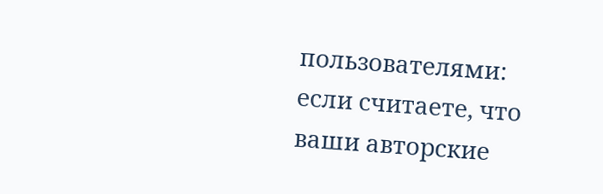пользователями: если считаете, что ваши авторские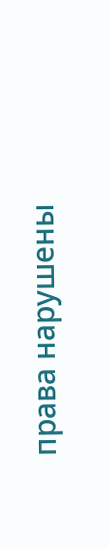права нарушены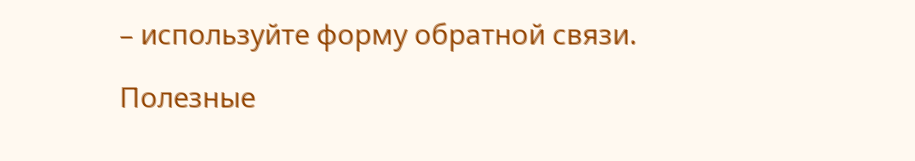– используйте форму обратной связи.

Полезные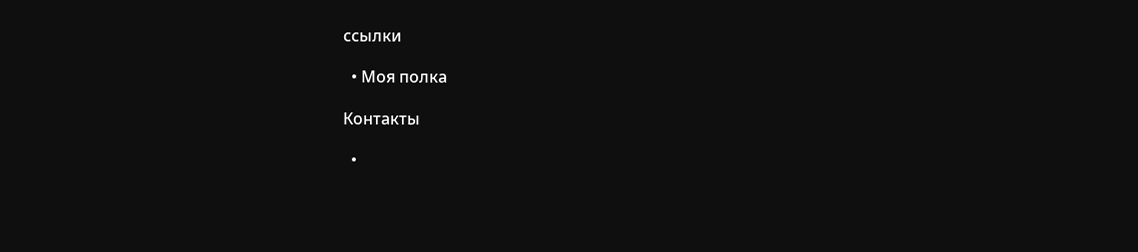ссылки

  • Моя полка

Контакты

  •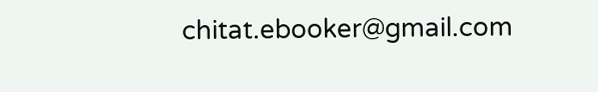chitat.ebooker@gmail.com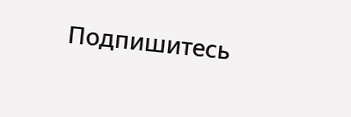Подпишитесь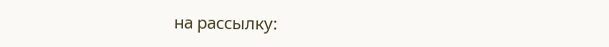на рассылку: